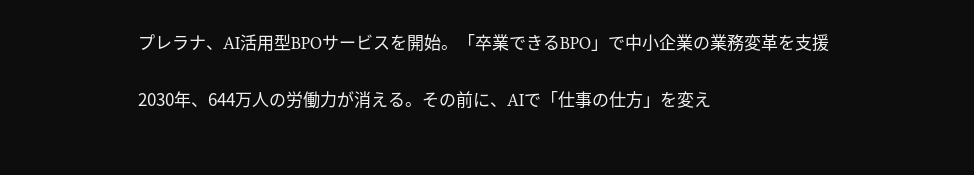プレラナ、AI活用型BPOサービスを開始。「卒業できるBPO」で中小企業の業務変革を支援

2030年、644万人の労働力が消える。その前に、AIで「仕事の仕方」を変え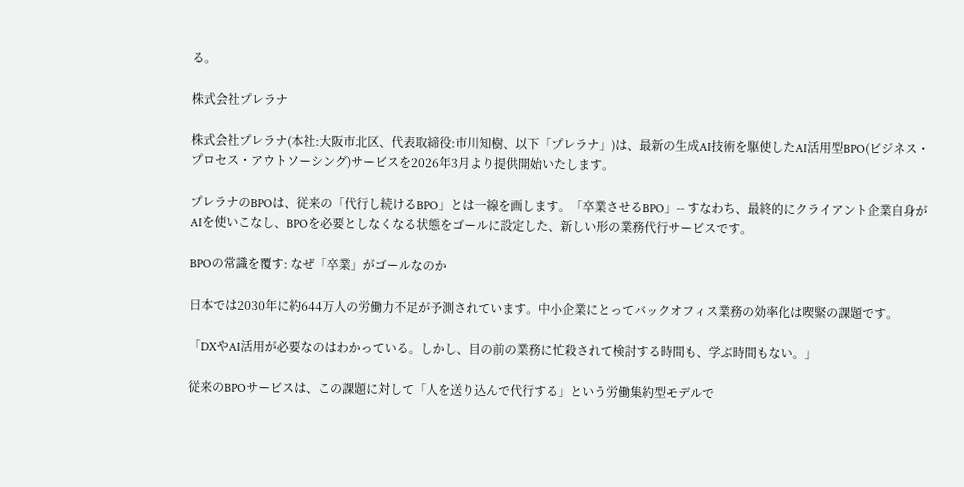る。

株式会社プレラナ

株式会社プレラナ(本社:大阪市北区、代表取締役:市川知樹、以下「プレラナ」)は、最新の生成AI技術を駆使したAI活用型BPO(ビジネス・プロセス・アウトソーシング)サービスを2026年3月より提供開始いたします。

プレラナのBPOは、従来の「代行し続けるBPO」とは一線を画します。「卒業させるBPO」-- すなわち、最終的にクライアント企業自身がAIを使いこなし、BPOを必要としなくなる状態をゴールに設定した、新しい形の業務代行サービスです。

BPOの常識を覆す: なぜ「卒業」がゴールなのか

日本では2030年に約644万人の労働力不足が予測されています。中小企業にとってバックオフィス業務の効率化は喫緊の課題です。

「DXやAI活用が必要なのはわかっている。しかし、目の前の業務に忙殺されて検討する時間も、学ぶ時間もない。」

従来のBPOサービスは、この課題に対して「人を送り込んで代行する」という労働集約型モデルで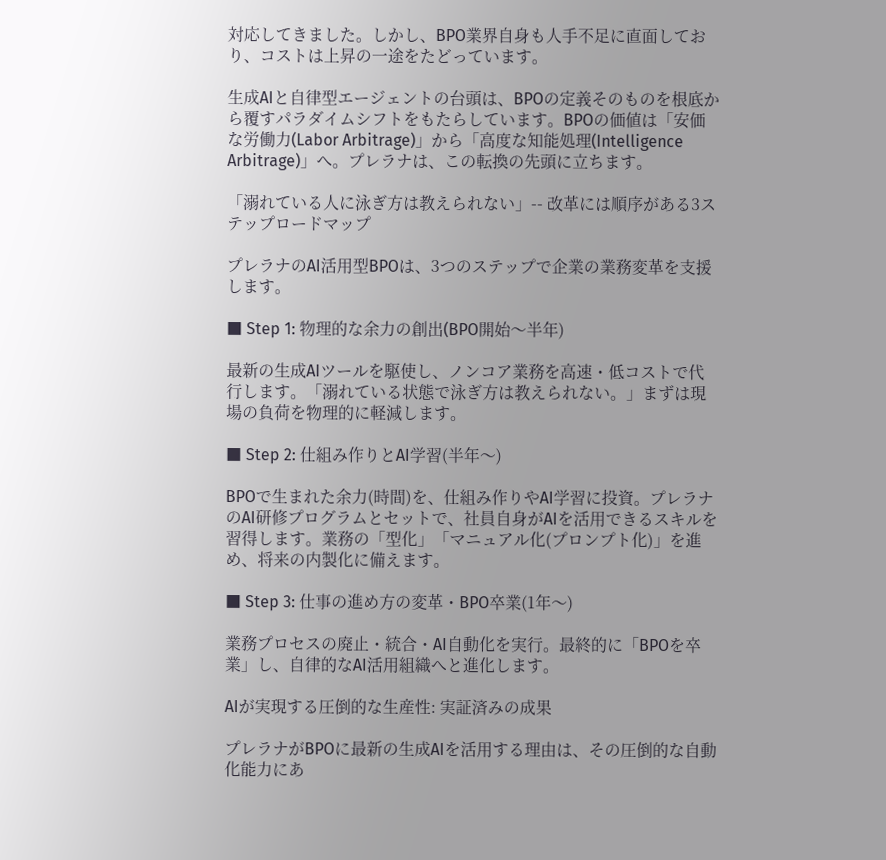対応してきました。しかし、BPO業界自身も人手不足に直面しており、コストは上昇の一途をたどっています。

生成AIと自律型エージェントの台頭は、BPOの定義そのものを根底から覆すパラダイムシフトをもたらしています。BPOの価値は「安価な労働力(Labor Arbitrage)」から「高度な知能処理(Intelligence Arbitrage)」へ。プレラナは、この転換の先頭に立ちます。

「溺れている人に泳ぎ方は教えられない」-- 改革には順序がある3ステップロードマップ

プレラナのAI活用型BPOは、3つのステップで企業の業務変革を支援します。

■ Step 1: 物理的な余力の創出(BPO開始〜半年)

最新の生成AIツールを駆使し、ノンコア業務を高速・低コストで代行します。「溺れている状態で泳ぎ方は教えられない。」まずは現場の負荷を物理的に軽減します。

■ Step 2: 仕組み作りとAI学習(半年〜)

BPOで生まれた余力(時間)を、仕組み作りやAI学習に投資。プレラナのAI研修プログラムとセットで、社員自身がAIを活用できるスキルを習得します。業務の「型化」「マニュアル化(プロンプト化)」を進め、将来の内製化に備えます。

■ Step 3: 仕事の進め方の変革・BPO卒業(1年〜)

業務プロセスの廃止・統合・AI自動化を実行。最終的に「BPOを卒業」し、自律的なAI活用組織へと進化します。

AIが実現する圧倒的な生産性: 実証済みの成果

プレラナがBPOに最新の生成AIを活用する理由は、その圧倒的な自動化能力にあ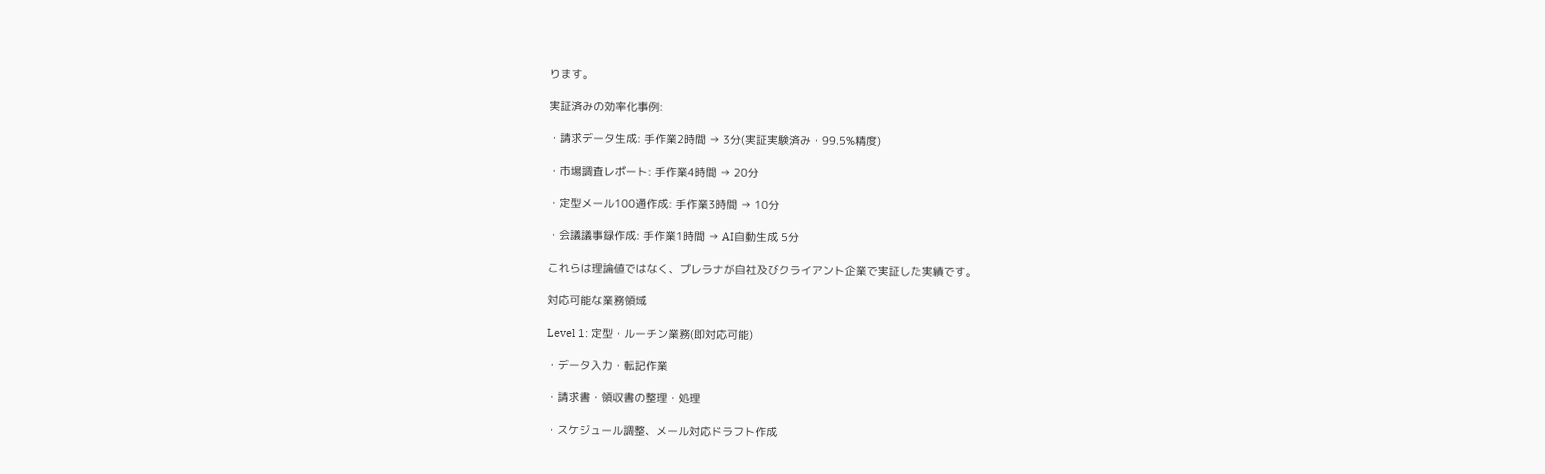ります。

実証済みの効率化事例:

・請求データ生成: 手作業2時間 → 3分(実証実験済み・99.5%精度)

・市場調査レポート: 手作業4時間 → 20分

・定型メール100通作成: 手作業3時間 → 10分

・会議議事録作成: 手作業1時間 → AI自動生成 5分

これらは理論値ではなく、プレラナが自社及びクライアント企業で実証した実績です。

対応可能な業務領域

Level 1: 定型・ルーチン業務(即対応可能)

・データ入力・転記作業

・請求書・領収書の整理・処理

・スケジュール調整、メール対応ドラフト作成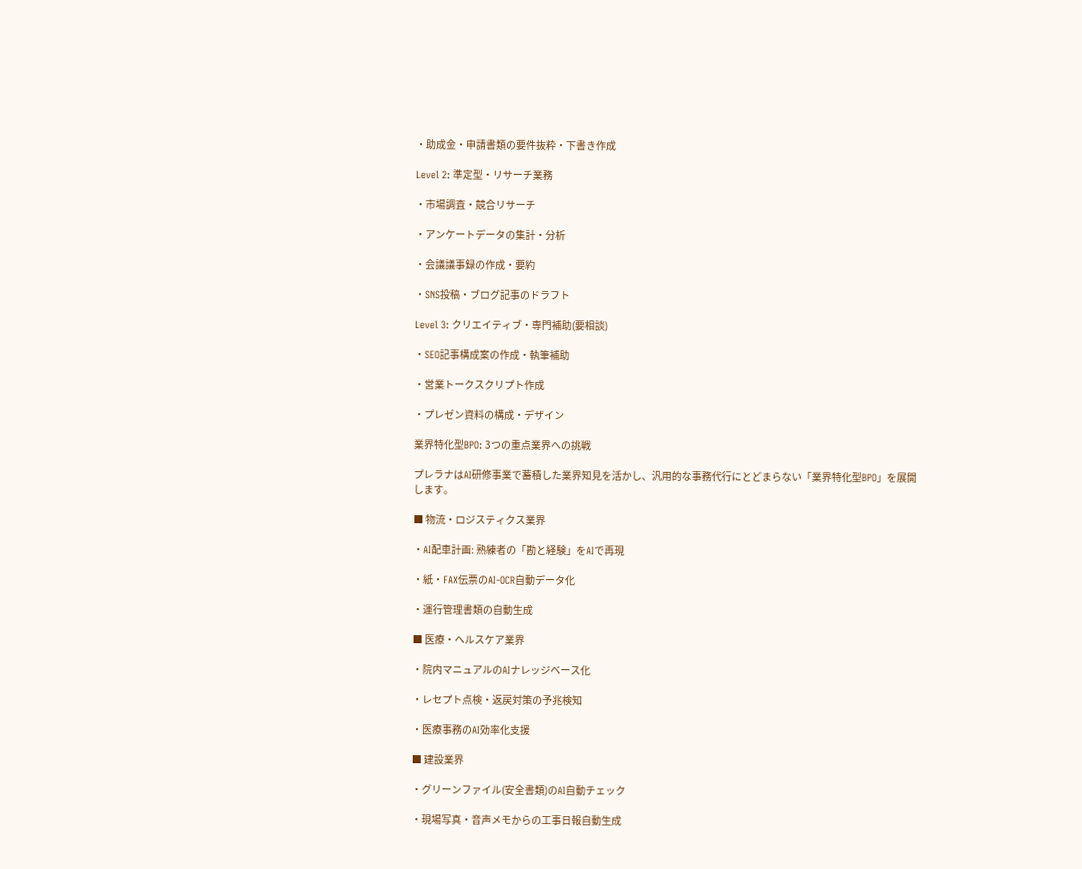・助成金・申請書類の要件抜粋・下書き作成

Level 2: 準定型・リサーチ業務

・市場調査・競合リサーチ

・アンケートデータの集計・分析

・会議議事録の作成・要約

・SNS投稿・ブログ記事のドラフト

Level 3: クリエイティブ・専門補助(要相談)

・SEO記事構成案の作成・執筆補助

・営業トークスクリプト作成

・プレゼン資料の構成・デザイン

業界特化型BPO: 3つの重点業界への挑戦

プレラナはAI研修事業で蓄積した業界知見を活かし、汎用的な事務代行にとどまらない「業界特化型BPO」を展開します。

■ 物流・ロジスティクス業界

・AI配車計画: 熟練者の「勘と経験」をAIで再現

・紙・FAX伝票のAI-OCR自動データ化

・運行管理書類の自動生成

■ 医療・ヘルスケア業界

・院内マニュアルのAIナレッジベース化

・レセプト点検・返戻対策の予兆検知

・医療事務のAI効率化支援

■ 建設業界

・グリーンファイル(安全書類)のAI自動チェック

・現場写真・音声メモからの工事日報自動生成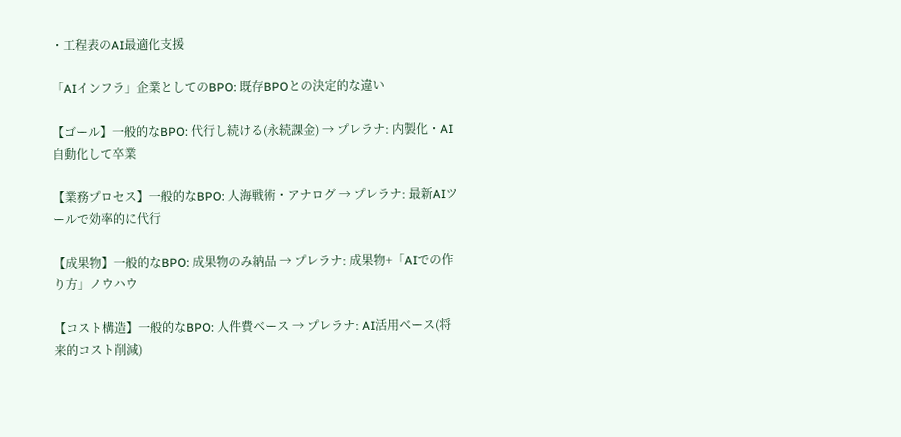・工程表のAI最適化支援

「AIインフラ」企業としてのBPO: 既存BPOとの決定的な違い

【ゴール】一般的なBPO: 代行し続ける(永続課金) → プレラナ: 内製化・AI自動化して卒業

【業務プロセス】一般的なBPO: 人海戦術・アナログ → プレラナ: 最新AIツールで効率的に代行

【成果物】一般的なBPO: 成果物のみ納品 → プレラナ: 成果物+「AIでの作り方」ノウハウ

【コスト構造】一般的なBPO: 人件費ベース → プレラナ: AI活用ベース(将来的コスト削減)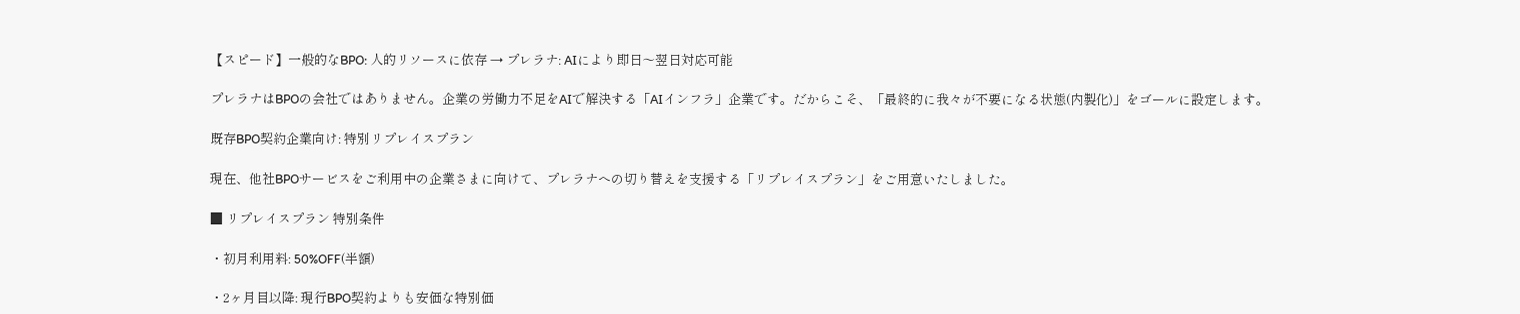【スピード】一般的なBPO: 人的リソースに依存 → プレラナ: AIにより即日〜翌日対応可能

プレラナはBPOの会社ではありません。企業の労働力不足をAIで解決する「AIインフラ」企業です。だからこそ、「最終的に我々が不要になる状態(内製化)」をゴールに設定します。

既存BPO契約企業向け: 特別リプレイスプラン

現在、他社BPOサービスをご利用中の企業さまに向けて、プレラナへの切り替えを支援する「リプレイスプラン」をご用意いたしました。

■ リプレイスプラン 特別条件

・初月利用料: 50%OFF(半額)

・2ヶ月目以降: 現行BPO契約よりも安価な特別価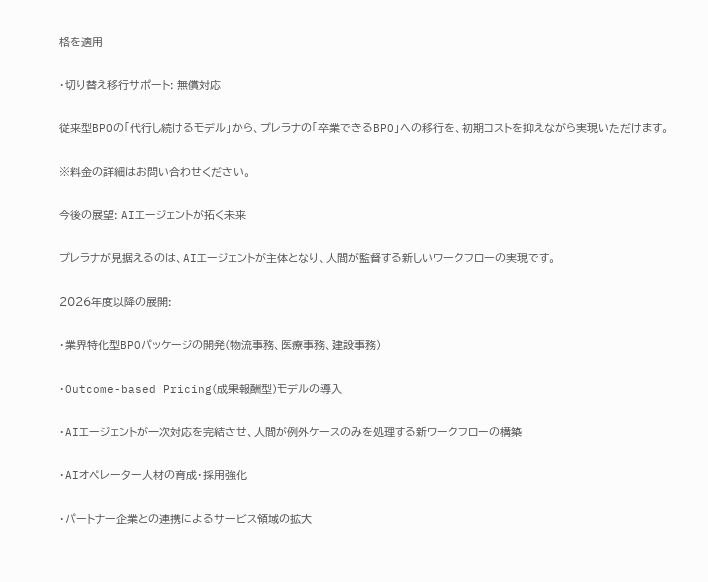格を適用

・切り替え移行サポート: 無償対応

従来型BPOの「代行し続けるモデル」から、プレラナの「卒業できるBPO」への移行を、初期コストを抑えながら実現いただけます。

※料金の詳細はお問い合わせください。

今後の展望: AIエージェントが拓く未来

プレラナが見据えるのは、AIエージェントが主体となり、人間が監督する新しいワークフローの実現です。

2026年度以降の展開:

・業界特化型BPOパッケージの開発(物流事務、医療事務、建設事務)

・Outcome-based Pricing(成果報酬型)モデルの導入

・AIエージェントが一次対応を完結させ、人間が例外ケースのみを処理する新ワークフローの構築

・AIオペレーター人材の育成・採用強化

・パートナー企業との連携によるサービス領域の拡大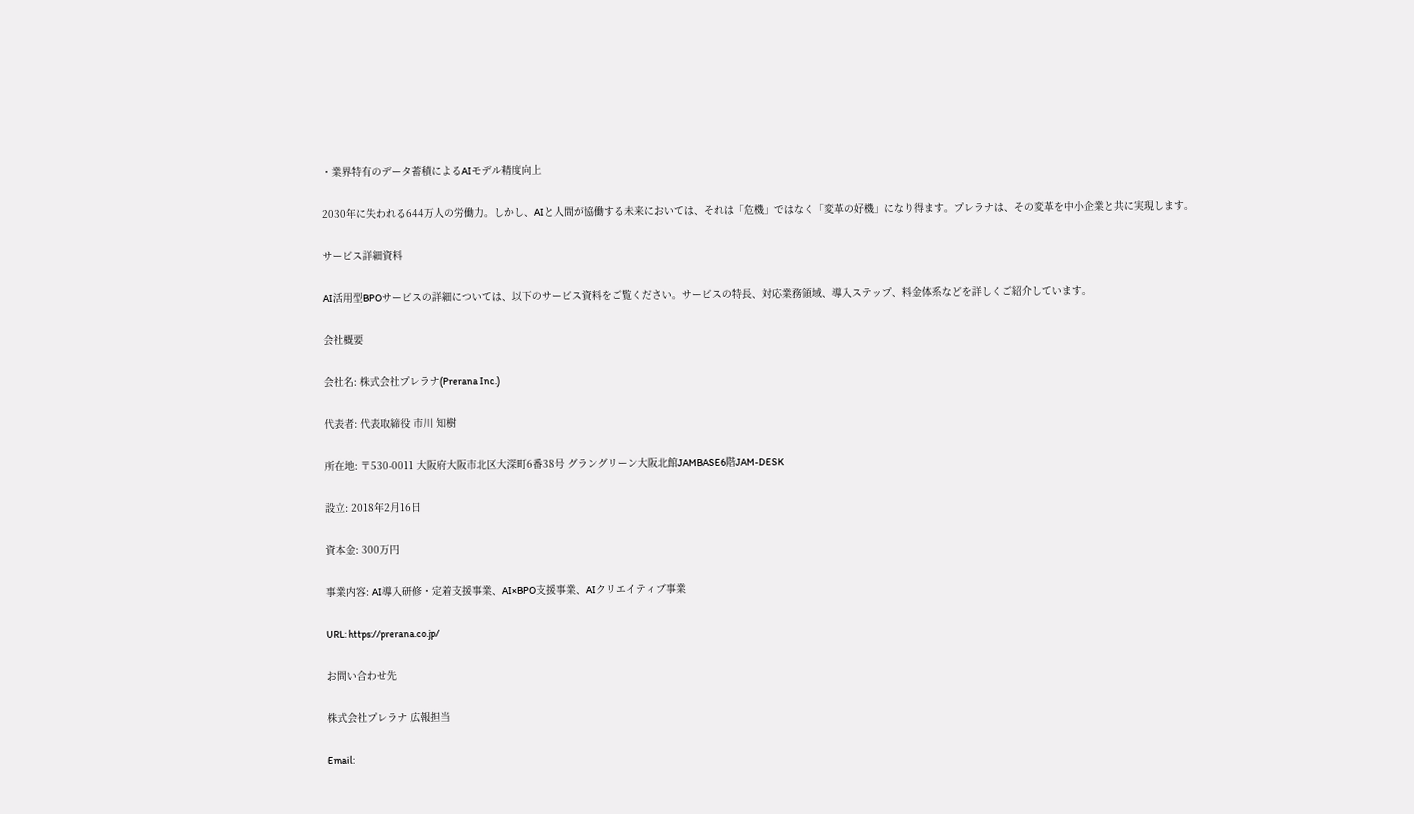・業界特有のデータ蓄積によるAIモデル精度向上

2030年に失われる644万人の労働力。しかし、AIと人間が協働する未来においては、それは「危機」ではなく「変革の好機」になり得ます。プレラナは、その変革を中小企業と共に実現します。

サービス詳細資料

AI活用型BPOサービスの詳細については、以下のサービス資料をご覧ください。サービスの特長、対応業務領域、導入ステップ、料金体系などを詳しくご紹介しています。

会社概要

会社名: 株式会社プレラナ(Prerana Inc.)

代表者: 代表取締役 市川 知樹

所在地: 〒530-0011 大阪府大阪市北区大深町6番38号 グラングリーン大阪北館JAMBASE6階JAM-DESK

設立: 2018年2月16日

資本金: 300万円

事業内容: AI導入研修・定着支援事業、AI×BPO支援事業、AIクリエイティブ事業

URL: https://prerana.co.jp/

お問い合わせ先

株式会社プレラナ 広報担当

Email: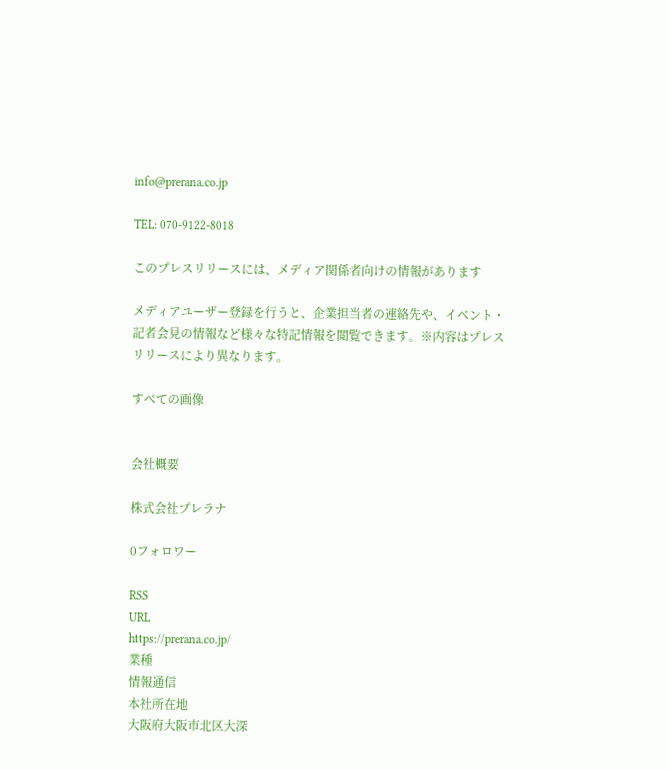info@prerana.co.jp

TEL: 070-9122-8018

このプレスリリースには、メディア関係者向けの情報があります

メディアユーザー登録を行うと、企業担当者の連絡先や、イベント・記者会見の情報など様々な特記情報を閲覧できます。※内容はプレスリリースにより異なります。

すべての画像


会社概要

株式会社プレラナ

0フォロワー

RSS
URL
https://prerana.co.jp/
業種
情報通信
本社所在地
大阪府大阪市北区大深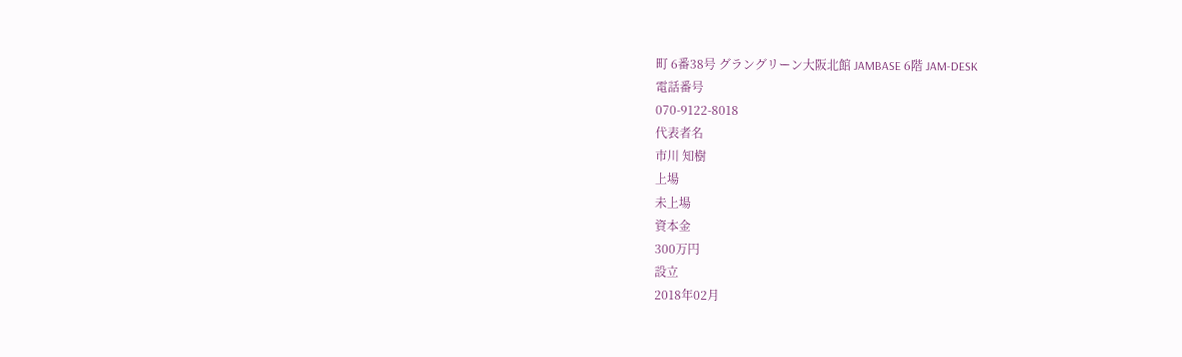町 6番38号 グラングリーン大阪北館 JAMBASE 6階 JAM-DESK
電話番号
070-9122-8018
代表者名
市川 知樹
上場
未上場
資本金
300万円
設立
2018年02月